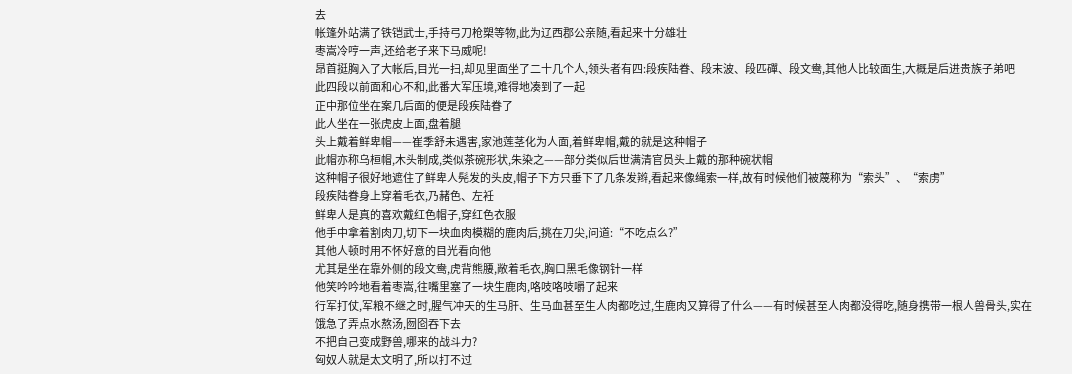去
帐篷外站满了铁铠武士,手持弓刀枪槊等物,此为辽西郡公亲随,看起来十分雄壮
枣嵩冷哼一声,还给老子来下马威呢!
昂首挺胸入了大帐后,目光一扫,却见里面坐了二十几个人,领头者有四:段疾陆眷、段末波、段匹磾、段文鸯,其他人比较面生,大概是后进贵族子弟吧
此四段以前面和心不和,此番大军压境,难得地凑到了一起
正中那位坐在案几后面的便是段疾陆眷了
此人坐在一张虎皮上面,盘着腿
头上戴着鲜卑帽——崔季舒未遇害,家池莲茎化为人面,着鲜卑帽,戴的就是这种帽子
此帽亦称乌桓帽,木头制成,类似茶碗形状,朱染之——部分类似后世满清官员头上戴的那种碗状帽
这种帽子很好地遮住了鲜卑人髡发的头皮,帽子下方只垂下了几条发辫,看起来像绳索一样,故有时候他们被蔑称为“索头”、“索虏”
段疾陆眷身上穿着毛衣,乃赭色、左衽
鲜卑人是真的喜欢戴红色帽子,穿红色衣服
他手中拿着割肉刀,切下一块血肉模糊的鹿肉后,挑在刀尖,问道:“不吃点么?”
其他人顿时用不怀好意的目光看向他
尤其是坐在靠外侧的段文鸯,虎背熊腰,敞着毛衣,胸口黑毛像钢针一样
他笑吟吟地看着枣嵩,往嘴里塞了一块生鹿肉,咯吱咯吱嚼了起来
行军打仗,军粮不继之时,腥气冲天的生马肝、生马血甚至生人肉都吃过,生鹿肉又算得了什么——有时候甚至人肉都没得吃,随身携带一根人兽骨头,实在饿急了弄点水熬汤,囫囵吞下去
不把自己变成野兽,哪来的战斗力?
匈奴人就是太文明了,所以打不过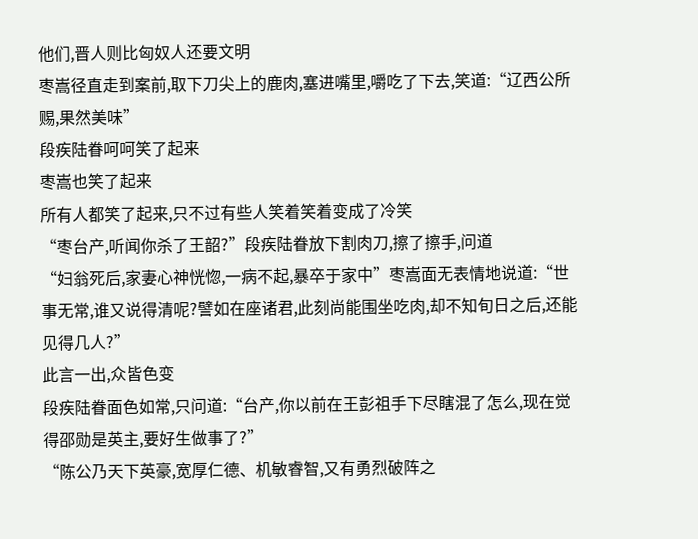他们,晋人则比匈奴人还要文明
枣嵩径直走到案前,取下刀尖上的鹿肉,塞进嘴里,嚼吃了下去,笑道:“辽西公所赐,果然美味”
段疾陆眷呵呵笑了起来
枣嵩也笑了起来
所有人都笑了起来,只不过有些人笑着笑着变成了冷笑
“枣台产,听闻你杀了王韶?”段疾陆眷放下割肉刀,擦了擦手,问道
“妇翁死后,家妻心神恍惚,一病不起,暴卒于家中”枣嵩面无表情地说道:“世事无常,谁又说得清呢?譬如在座诸君,此刻尚能围坐吃肉,却不知旬日之后,还能见得几人?”
此言一出,众皆色变
段疾陆眷面色如常,只问道:“台产,你以前在王彭祖手下尽瞎混了怎么,现在觉得邵勋是英主,要好生做事了?”
“陈公乃天下英豪,宽厚仁德、机敏睿智,又有勇烈破阵之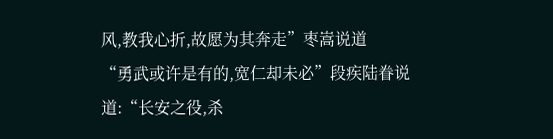风,教我心折,故愿为其奔走”枣嵩说道
“勇武或许是有的,宽仁却未必”段疾陆眷说道:“长安之役,杀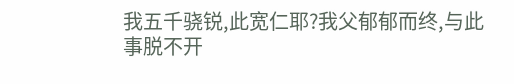我五千骁锐,此宽仁耶?我父郁郁而终,与此事脱不开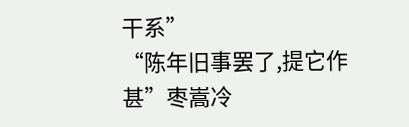干系”
“陈年旧事罢了,提它作甚”枣嵩冷